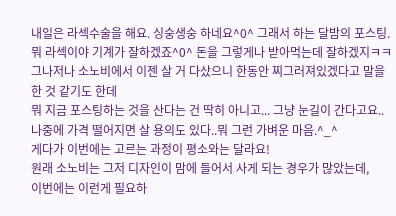내일은 라섹수술을 해요. 싱숭생숭 하네요^0^ 그래서 하는 달밤의 포스팅.
뭐 라섹이야 기계가 잘하겠죠^0^ 돈을 그렇게나 받아먹는데 잘하겠지ㅋㅋ
그나저나 소노비에서 이젠 살 거 다샀으니 한동안 찌그러져있겠다고 말을 한 것 같기도 한데
뭐 지금 포스팅하는 것을 산다는 건 딱히 아니고... 그냥 눈길이 간다고요..
나중에 가격 떨어지면 살 용의도 있다..뭐 그런 가벼운 마음.^_^
게다가 이번에는 고르는 과정이 평소와는 달라요!
원래 소노비는 그저 디자인이 맘에 들어서 사게 되는 경우가 많았는데,
이번에는 이런게 필요하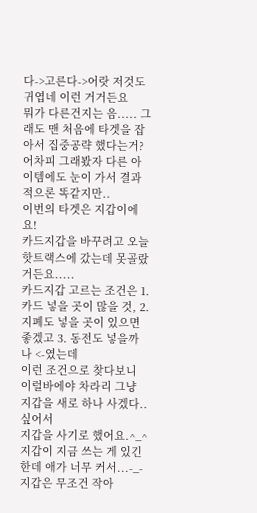다->고른다->어랏 저것도 귀엽네 이런 거거든요
뭐가 다른건지는 음..... 그래도 맨 처음에 타겟을 잡아서 집중공략 했다는거? 어차피 그래봤자 다른 아이템에도 눈이 가서 결과적으론 똑같지만..
이번의 타겟은 지갑이에요!
카드지갑을 바꾸려고 오늘 핫트랙스에 갔는데 못골랐거든요.....
카드지갑 고르는 조건은 1. 카드 넣을 곳이 많을 것, 2. 지폐도 넣을 곳이 있으면 좋겠고 3. 동전도 넣을까나 <-였는데
이런 조건으로 찾다보니 이럴바에야 차라리 그냥 지갑을 새로 하나 사겠다.. 싶어서
지갑을 사기로 했어요.^_^
지갑이 지금 쓰는 게 있긴 한데 애가 너무 커서...-_-
지갑은 무조건 작아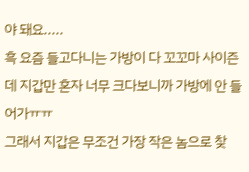야 돼요.....
흑 요즘 들고다니는 가방이 다 꼬꼬마 사이즌데 지갑만 혼자 너무 크다보니까 가방에 안 들어가ㅠㅠ
그래서 지갑은 무조건 가장 작은 놈으로 찾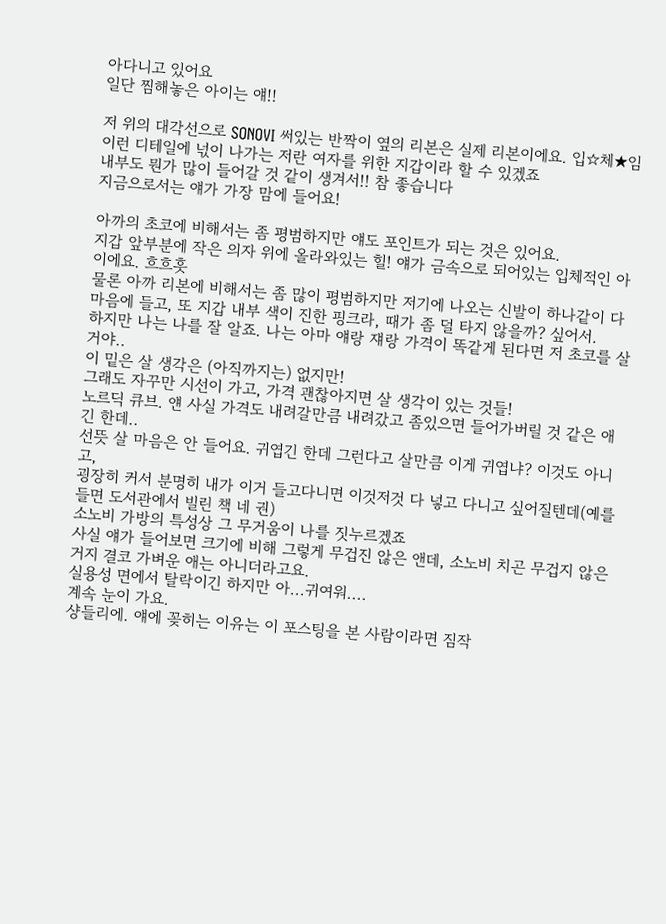아다니고 있어요
일단 찜해놓은 아이는 얘!!

저 위의 대각선으로 SONOVI 써있는 반짝이 옆의 리본은 실제 리본이에요. 입☆체★임
이런 디테일에 넋이 나가는 저란 여자를 위한 지갑이라 할 수 있겠죠
내부도 뭔가 많이 들어갈 것 같이 생겨서!! 참 좋습니다
지금으로서는 얘가 가장 맘에 들어요!

아까의 초코에 비해서는 좀 평범하지만 얘도 포인트가 되는 것은 있어요.
지갑 앞부분에 작은 의자 위에 올라와있는 힐! 얘가 금속으로 되어있는 입체적인 아이에요. 흐흐흣
물론 아까 리본에 비해서는 좀 많이 평범하지만 저기에 나오는 신발이 하나같이 다 마음에 들고, 또 지갑 내부 색이 진한 핑크라, 때가 좀 덜 타지 않을까? 싶어서.
하지만 나는 나를 잘 알죠. 나는 아마 얘랑 쟤랑 가격이 똑같게 된다면 저 초코를 살거야..
이 밑은 살 생각은 (아직까지는) 없지만!
그래도 자꾸만 시선이 가고, 가격 괜찮아지면 살 생각이 있는 것들!
노르딕 큐브. 얜 사실 가격도 내려갈만큼 내려갔고 좀있으면 들어가버릴 것 같은 애긴 한데..
선뜻 살 마음은 안 들어요. 귀엽긴 한데 그런다고 살만큼 이게 귀엽냐? 이것도 아니고,
굉장히 커서 분명히 내가 이거 들고다니면 이것저것 다 넣고 다니고 싶어질텐데(예를 들면 도서관에서 빌린 책 네 권)
소노비 가방의 특성상 그 무거움이 나를 짓누르겠죠
사실 얘가 들어보면 크기에 비해 그렇게 무겁진 않은 앤데, 소노비 치곤 무겁지 않은거지 결코 가벼운 애는 아니더라고요.
실용성 면에서 탈락이긴 하지만 아...귀여워....
계속 눈이 가요.
샹들리에. 얘에 꽂히는 이유는 이 포스팅을 본 사람이라면 짐작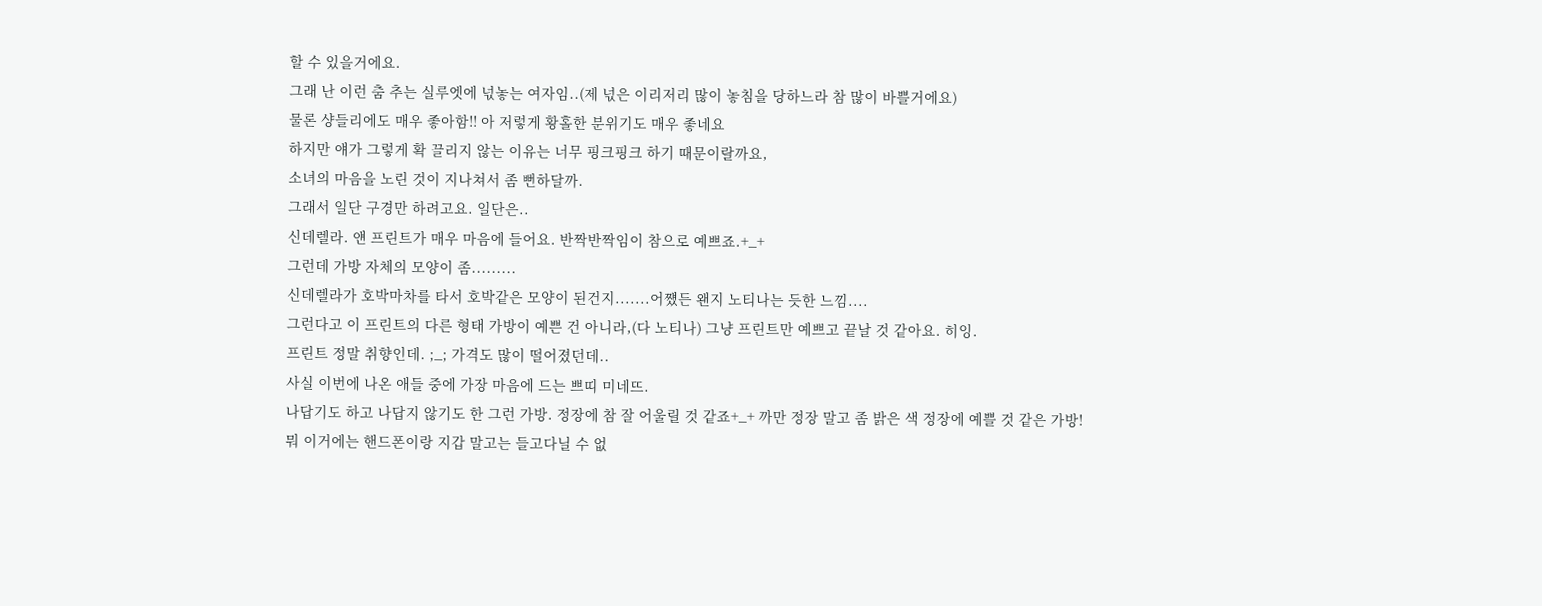할 수 있을거에요.
그래 난 이런 춤 추는 실루엣에 넋놓는 여자임..(제 넋은 이리저리 많이 놓침을 당하느라 참 많이 바쁠거에요)
물론 샹들리에도 매우 좋아함!! 아 저렇게 황홀한 분위기도 매우 좋네요
하지만 얘가 그렇게 확 끌리지 않는 이유는 너무 핑크핑크 하기 때문이랄까요,
소녀의 마음을 노린 것이 지나쳐서 좀 뻔하달까.
그래서 일단 구경만 하려고요. 일단은..
신데렐라. 얜 프린트가 매우 마음에 들어요. 반짝반짝임이 참으로 예쁘죠.+_+
그런데 가방 자체의 모양이 좀.........
신데렐라가 호박마차를 타서 호박같은 모양이 된건지.......어쩄든 왠지 노티나는 듯한 느낌....
그런다고 이 프린트의 다른 형태 가방이 예쁜 건 아니라,(다 노티나) 그냥 프린트만 예쁘고 끝날 것 같아요. 히잉.
프린트 정말 취향인데. ;_; 가격도 많이 떨어졌던데..
사실 이번에 나온 애들 중에 가장 마음에 드는 쁘띠 미네뜨.
나답기도 하고 나답지 않기도 한 그런 가방. 정장에 참 잘 어울릴 것 같죠+_+ 까만 정장 말고 좀 밝은 색 정장에 예쁠 것 같은 가방!
뭐 이거에는 핸드폰이랑 지갑 말고는 들고다닐 수 없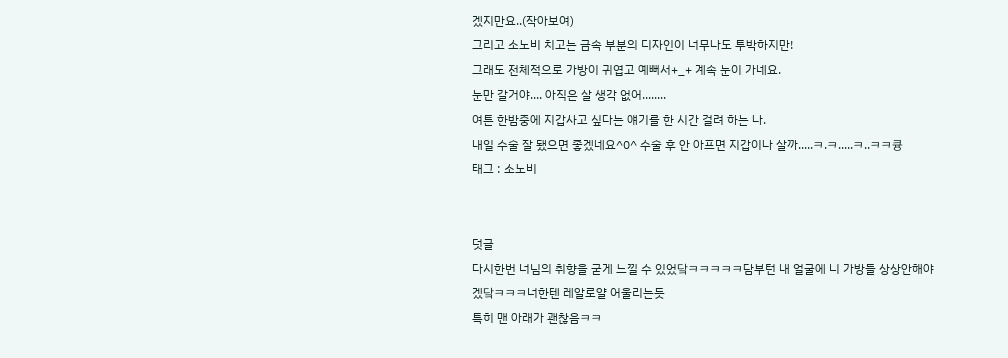겠지만요..(작아보여)
그리고 소노비 치고는 금속 부분의 디자인이 너무나도 투박하지만!
그래도 전체적으로 가방이 귀엽고 예뻐서+_+ 계속 눈이 가네요.
눈만 갈거야.... 아직은 살 생각 없어........
여튼 한밤중에 지갑사고 싶다는 얘기를 한 시간 걸려 하는 나.
내일 수술 잘 됐으면 좋겠네요^0^ 수술 후 안 아프면 지갑이나 살까.....ㅋ.ㅋ.....ㅋ..ㅋㅋ큥
태그 : 소노비


덧글
다시한번 너님의 취향을 굳게 느낄 수 있었닼ㅋㅋㅋㅋㅋ담부턴 내 얼굴에 니 가방들 상상안해야겠닼ㅋㅋㅋ너한텐 레알로얄 어울리는듯
특히 맨 아래가 괜찮음ㅋㅋ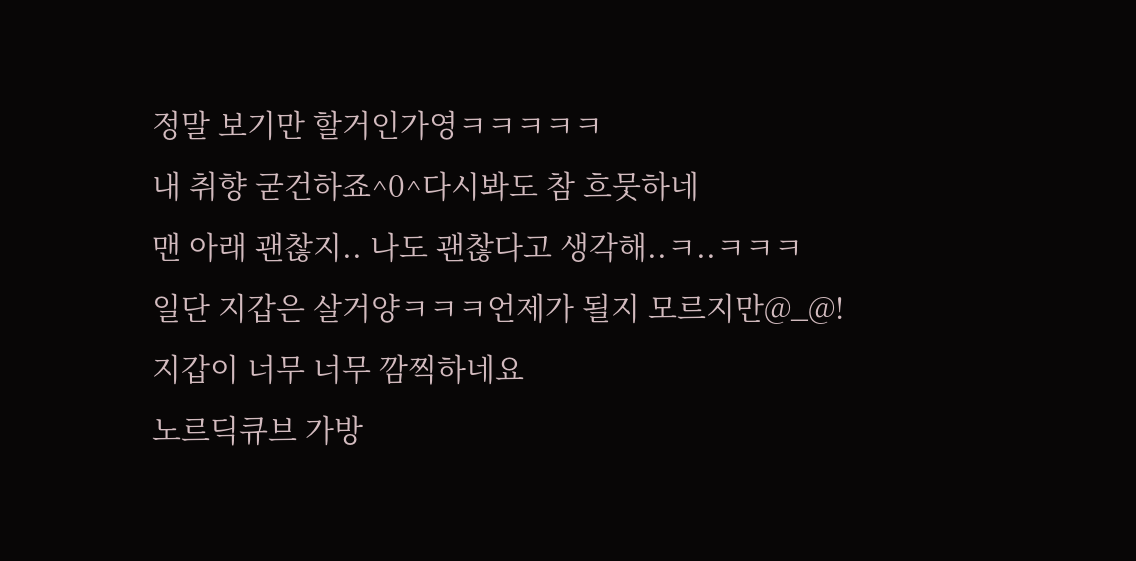정말 보기만 할거인가영ㅋㅋㅋㅋㅋ
내 취향 굳건하죠^0^다시봐도 참 흐뭇하네
맨 아래 괜찮지.. 나도 괜찮다고 생각해..ㅋ..ㅋㅋㅋ
일단 지갑은 살거양ㅋㅋㅋ언제가 될지 모르지만@_@!
지갑이 너무 너무 깜찍하네요
노르딕큐브 가방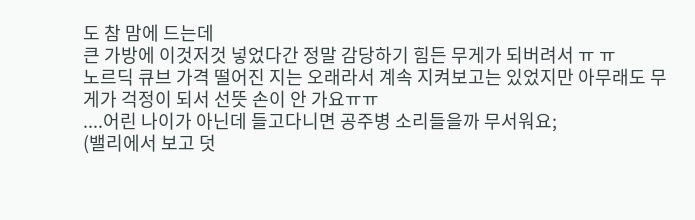도 참 맘에 드는데
큰 가방에 이것저것 넣었다간 정말 감당하기 힘든 무게가 되버려서 ㅠ ㅠ
노르딕 큐브 가격 떨어진 지는 오래라서 계속 지켜보고는 있었지만 아무래도 무게가 걱정이 되서 선뜻 손이 안 가요ㅠㅠ
....어린 나이가 아닌데 들고다니면 공주병 소리들을까 무서워요;
(밸리에서 보고 덧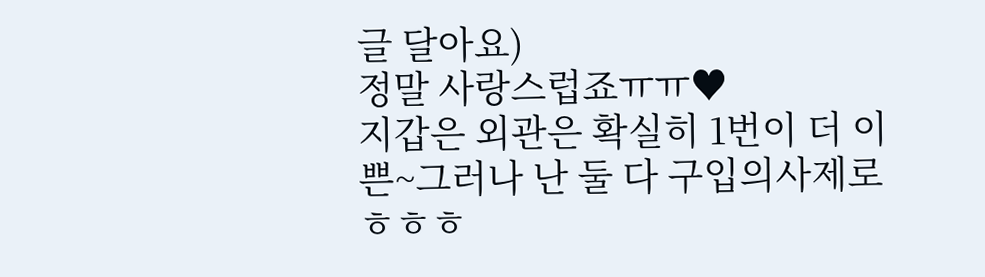글 달아요)
정말 사랑스럽죠ㅠㅠ♥
지갑은 외관은 확실히 1번이 더 이쁜~그러나 난 둘 다 구입의사제로 ㅎㅎㅎ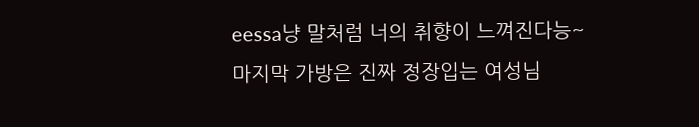eessa냥 말처럼 너의 취향이 느껴진다능~마지막 가방은 진짜 정장입는 여성님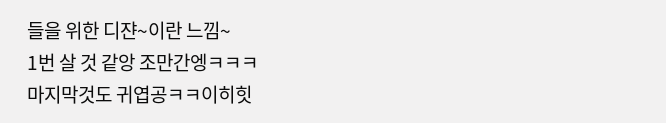들을 위한 디쟌~이란 느낌~
1번 살 것 같앙 조만간엥ㅋㅋㅋ
마지막것도 귀엽공ㅋㅋ이히힛